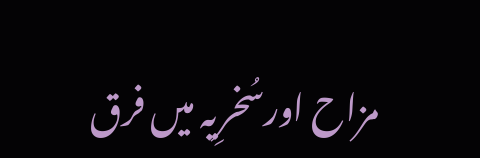مزاح اورسُخرِیہ میں فرق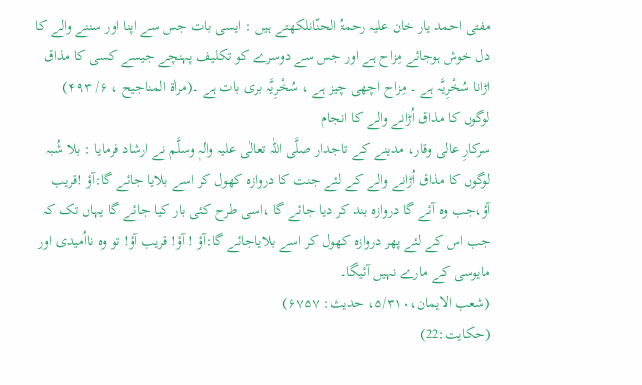مفتی احمد یار خان علیہ رحمۃُ الحنّانلکھتے ہیں : ایسی بات جس سے اپنا اور سننے والے کا دل خوش ہوجائے مِزاح ہے اور جس سے دوسرے کو تکلیف پہنچے جیسے کسی کا مذاق اڑانا سُخْرِیَّہ ہے ۔ مِزاح اچھی چیز ہے ، سُخْرِیَّہ بری بات ہے ۔(مراٰۃ المناجیح ، ۶/ ۴۹۳)
لوگوں کا مذاق اُڑانے والے کا انجام
سرکارِ عالی وقار، مدینے کے تاجدار صلَّی اللّٰہ تعالٰی علیہ واٰلہٖ وسلَّم نے ارشاد فرمایا : بلا شُبہ لوگوں کا مذاق اُڑانے والے کے لئے جنت کا دروازہ کھول کر اسے بلایا جائے گا:آؤ !قریب آؤ،جب وہ آئے گا دروازہ بند کر دیا جائے گا ،اسی طرح کئی بار کیا جائے گا یہاں تک کہ جب اس کے لئے پھر دروازہ کھول کر اسے بلایاجائے گا:آؤ ! آؤ! قریب آؤ! تو وہ نااُمیدی اور مایوسی کے مارے نہیں آئیگا۔
(شعب الایمان،۵/۳۱۰، حدیث: ۶۷۵۷)
(حکایت:22)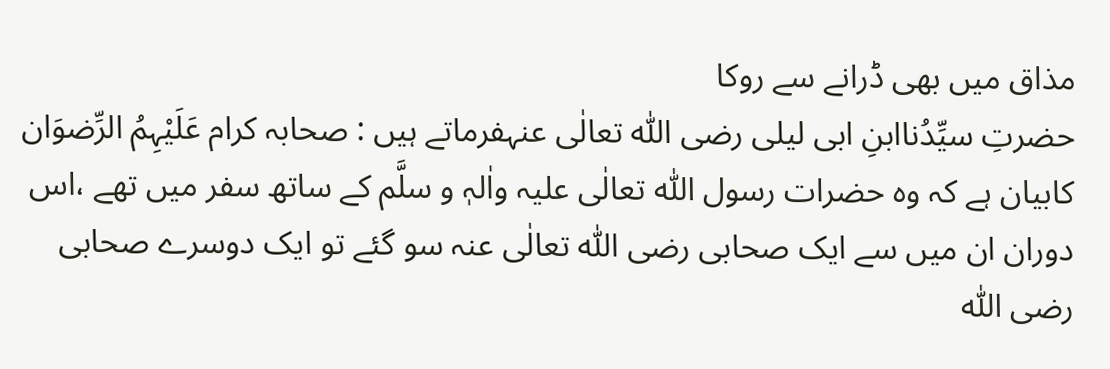مذاق میں بھی ڈرانے سے روکا
حضرتِ سیِّدُناابنِ ابی لیلی رضی اللّٰہ تعالٰی عنہفرماتے ہیں : صحابہ کرام عَلَیْہِمُ الرِّضوَان کابیان ہے کہ وہ حضرات رسول اللّٰہ تعالٰی علیہ واٰلہٖ و سلَّم کے ساتھ سفر میں تھے ،اس دوران ان میں سے ایک صحابی رضی اللّٰہ تعالٰی عنہ سو گئے تو ایک دوسرے صحابی رضی اللّٰہ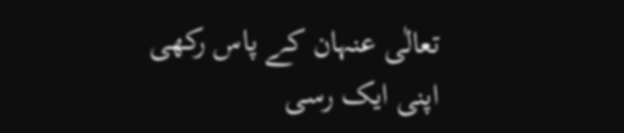تعالٰی عنہان کے پاس رکھی اپنی ایک رسی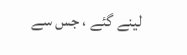لینے گئے ، جس سے